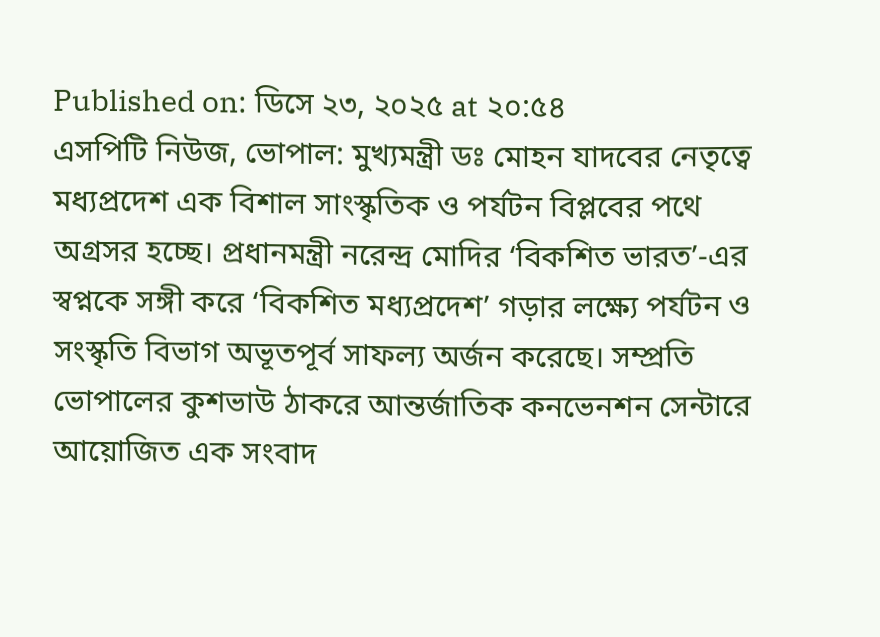Published on: ডিসে ২৩, ২০২৫ at ২০:৫৪
এসপিটি নিউজ, ভোপাল: মুখ্যমন্ত্রী ডঃ মোহন যাদবের নেতৃত্বে মধ্যপ্রদেশ এক বিশাল সাংস্কৃতিক ও পর্যটন বিপ্লবের পথে অগ্রসর হচ্ছে। প্রধানমন্ত্রী নরেন্দ্র মোদির ‘বিকশিত ভারত’-এর স্বপ্নকে সঙ্গী করে ‘বিকশিত মধ্যপ্রদেশ’ গড়ার লক্ষ্যে পর্যটন ও সংস্কৃতি বিভাগ অভূতপূর্ব সাফল্য অর্জন করেছে। সম্প্রতি ভোপালের কুশভাউ ঠাকরে আন্তর্জাতিক কনভেনশন সেন্টারে আয়োজিত এক সংবাদ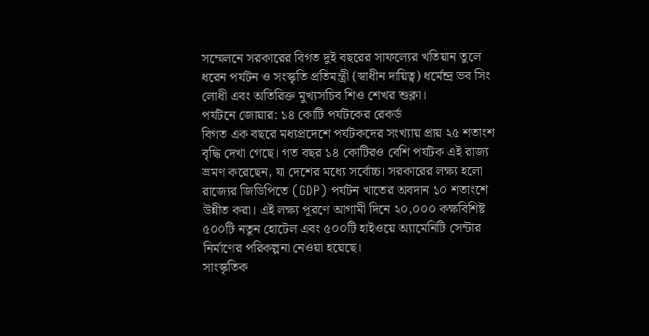সম্মেলনে সরকারের বিগত দুই বছরের সাফল্যের খতিয়ান তুলে ধরেন পর্যটন ও সংস্কৃতি প্রতিমন্ত্রী (স্বাধীন দায়িত্ব) ধর্মেন্দ্র ভব সিং লোধী এবং অতিরিক্ত মুখ্যসচিব শিও শেখর শুক্লা।
পর্যটনে জোয়ার: ১৪ কোটি পর্যটকের রেকর্ড
বিগত এক বছরে মধ্যপ্রদেশে পর্যটকদের সংখ্যায় প্রায় ২৫ শতাংশ বৃদ্ধি দেখা গেছে। গত বছর ১৪ কোটিরও বেশি পর্যটক এই রাজ্য ভ্রমণ করেছেন, যা দেশের মধ্যে সর্বোচ্চ। সরকারের লক্ষ্য হলো রাজ্যের জিডিপিতে (GDP) পর্যটন খাতের অবদান ১০ শতাংশে উন্নীত করা। এই লক্ষ্য পূরণে আগামী দিনে ২০,০০০ কক্ষবিশিষ্ট ৫০০টি নতুন হোটেল এবং ৫০০টি হাইওয়ে অ্যামেনিটি সেন্টার নির্মাণের পরিকল্পনা নেওয়া হয়েছে।
সাংস্কৃতিক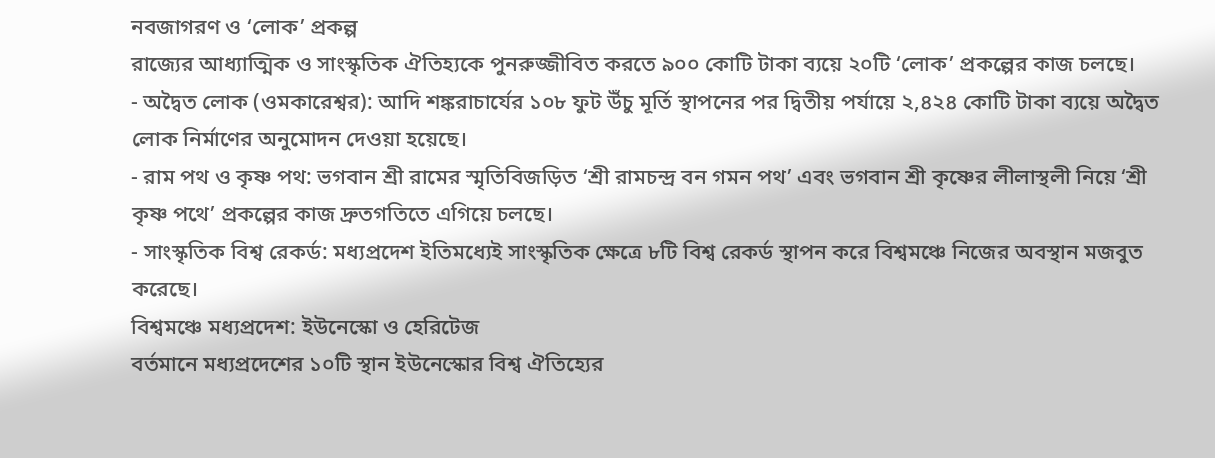নবজাগরণ ও ‘লোক’ প্রকল্প
রাজ্যের আধ্যাত্মিক ও সাংস্কৃতিক ঐতিহ্যকে পুনরুজ্জীবিত করতে ৯০০ কোটি টাকা ব্যয়ে ২০টি ‘লোক’ প্রকল্পের কাজ চলছে।
- অদ্বৈত লোক (ওমকারেশ্বর): আদি শঙ্করাচার্যের ১০৮ ফুট উঁচু মূর্তি স্থাপনের পর দ্বিতীয় পর্যায়ে ২,৪২৪ কোটি টাকা ব্যয়ে অদ্বৈত লোক নির্মাণের অনুমোদন দেওয়া হয়েছে।
- রাম পথ ও কৃষ্ণ পথ: ভগবান শ্রী রামের স্মৃতিবিজড়িত ‘শ্রী রামচন্দ্র বন গমন পথ’ এবং ভগবান শ্রী কৃষ্ণের লীলাস্থলী নিয়ে ‘শ্রী কৃষ্ণ পথে’ প্রকল্পের কাজ দ্রুতগতিতে এগিয়ে চলছে।
- সাংস্কৃতিক বিশ্ব রেকর্ড: মধ্যপ্রদেশ ইতিমধ্যেই সাংস্কৃতিক ক্ষেত্রে ৮টি বিশ্ব রেকর্ড স্থাপন করে বিশ্বমঞ্চে নিজের অবস্থান মজবুত করেছে।
বিশ্বমঞ্চে মধ্যপ্রদেশ: ইউনেস্কো ও হেরিটেজ
বর্তমানে মধ্যপ্রদেশের ১০টি স্থান ইউনেস্কোর বিশ্ব ঐতিহ্যের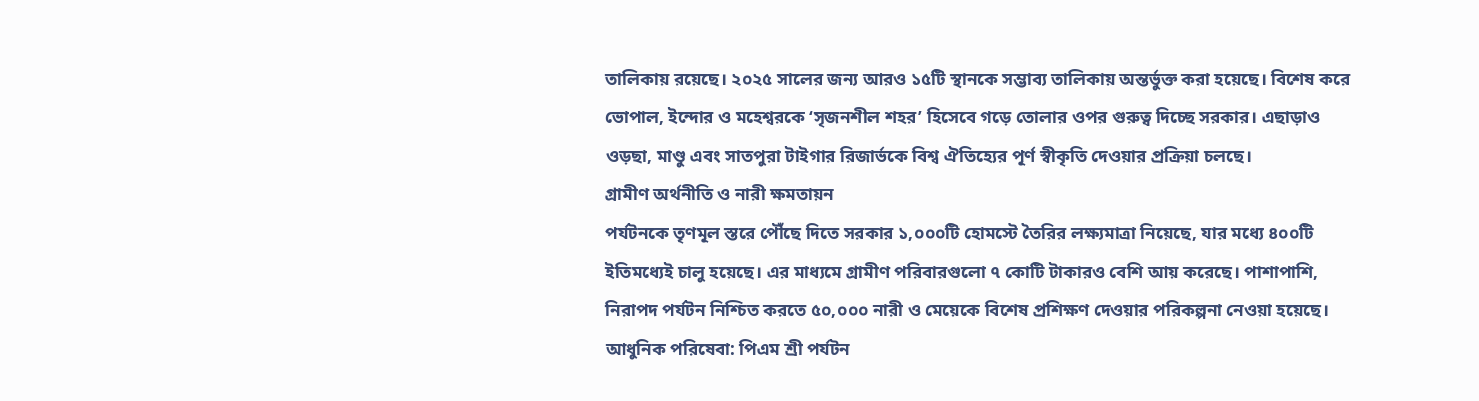তালিকায় রয়েছে। ২০২৫ সালের জন্য আরও ১৫টি স্থানকে সম্ভাব্য তালিকায় অন্তর্ভুক্ত করা হয়েছে। বিশেষ করে ভোপাল, ইন্দোর ও মহেশ্বরকে ‘সৃজনশীল শহর’ হিসেবে গড়ে তোলার ওপর গুরুত্ব দিচ্ছে সরকার। এছাড়াও ওড়ছা, মাণ্ডু এবং সাতপুরা টাইগার রিজার্ভকে বিশ্ব ঐতিহ্যের পূর্ণ স্বীকৃতি দেওয়ার প্রক্রিয়া চলছে।
গ্রামীণ অর্থনীতি ও নারী ক্ষমতায়ন
পর্যটনকে তৃণমূল স্তরে পৌঁছে দিতে সরকার ১,০০০টি হোমস্টে তৈরির লক্ষ্যমাত্রা নিয়েছে, যার মধ্যে ৪০০টি ইতিমধ্যেই চালু হয়েছে। এর মাধ্যমে গ্রামীণ পরিবারগুলো ৭ কোটি টাকারও বেশি আয় করেছে। পাশাপাশি, নিরাপদ পর্যটন নিশ্চিত করতে ৫০,০০০ নারী ও মেয়েকে বিশেষ প্রশিক্ষণ দেওয়ার পরিকল্পনা নেওয়া হয়েছে।
আধুনিক পরিষেবা: পিএম শ্রী পর্যটন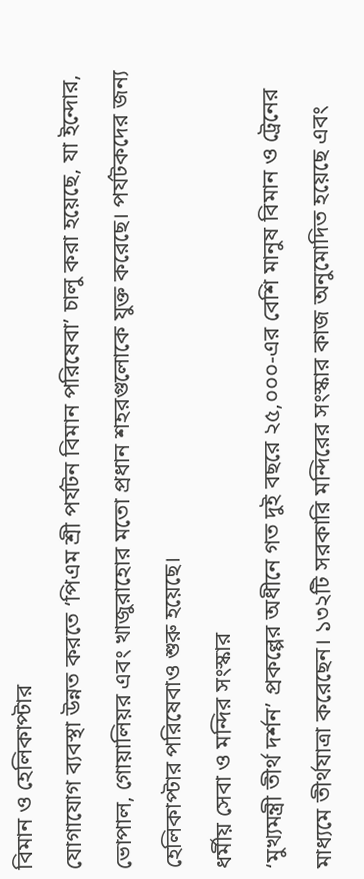বিমান ও হেলিকাপ্টার
যোগাযোগ ব্যবস্থা উন্নত করতে ‘পিএম শ্রী পর্যটন বিমান পরিষেবা’ চালু করা হয়েছে, যা ইন্দোর, ভোপাল, গোয়ালিয়র এবং খাজুরাহোর মতো প্রধান শহরগুলোকে যুক্ত করেছে। পর্যটকদের জন্য হেলিকাপ্টার পরিষেবাও শুরু হয়েছে।
ধর্মীয় সেবা ও মন্দির সংস্কার
‘মুখ্যমন্ত্রী তীর্থ দর্শন’ প্রকল্পের অধীনে গত দুই বছরে ২৫,০০০-এর বেশি মানুষ বিমান ও ট্রেনের মাধ্যমে তীর্থযাত্রা করেছেন। ১৩২টি সরকারি মন্দিরের সংস্কার কাজ অনুমোদিত হয়েছে এবং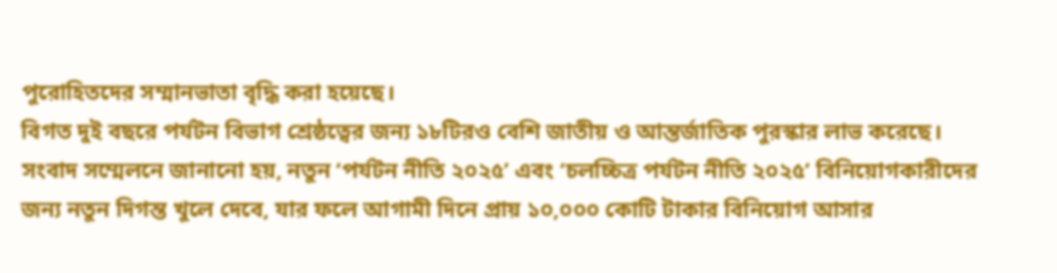পুরোহিতদের সম্মানভাতা বৃদ্ধি করা হয়েছে।
বিগত দুই বছরে পর্যটন বিভাগ শ্রেষ্ঠত্বের জন্য ১৮টিরও বেশি জাতীয় ও আন্তর্জাতিক পুরস্কার লাভ করেছে। সংবাদ সম্মেলনে জানানো হয়, নতুন ‘পর্যটন নীতি ২০২৫’ এবং ‘চলচ্চিত্র পর্যটন নীতি ২০২৫’ বিনিয়োগকারীদের জন্য নতুন দিগন্ত খুলে দেবে, যার ফলে আগামী দিনে প্রায় ১০,০০০ কোটি টাকার বিনিয়োগ আসার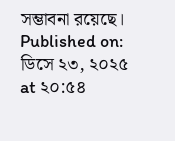সম্ভাবনা রয়েছে।
Published on: ডিসে ২৩, ২০২৫ at ২০:৫৪